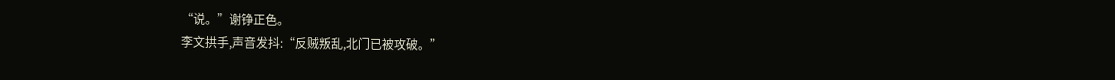“说。”谢铮正色。
李文拱手,声音发抖:“反贼叛乱,北门已被攻破。”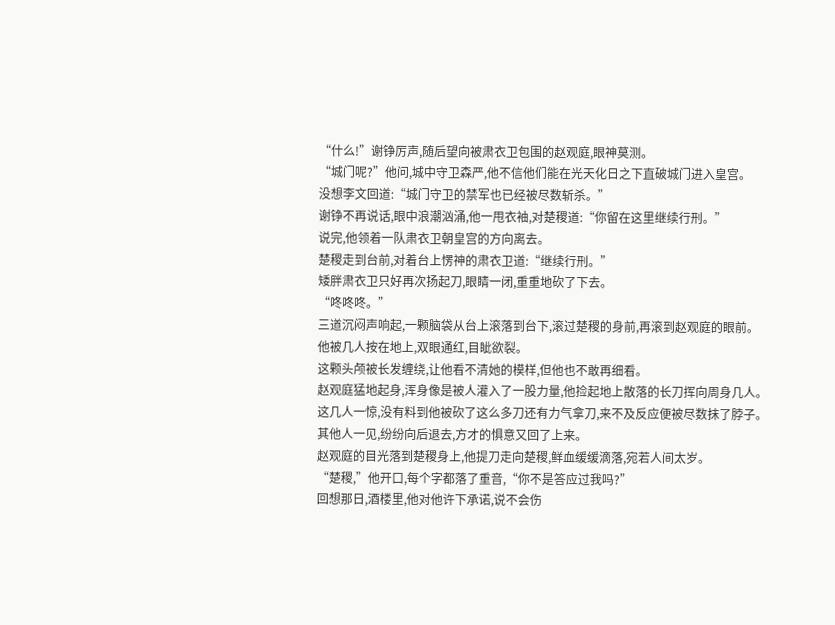“什么!”谢铮厉声,随后望向被肃衣卫包围的赵观庭,眼神莫测。
“城门呢?”他问,城中守卫森严,他不信他们能在光天化日之下直破城门进入皇宫。
没想李文回道:“城门守卫的禁军也已经被尽数斩杀。”
谢铮不再说话,眼中浪潮汹涌,他一甩衣袖,对楚稷道:“你留在这里继续行刑。”
说完,他领着一队肃衣卫朝皇宫的方向离去。
楚稷走到台前,对着台上愣神的肃衣卫道:“继续行刑。”
矮胖肃衣卫只好再次扬起刀,眼睛一闭,重重地砍了下去。
“咚咚咚。”
三道沉闷声响起,一颗脑袋从台上滚落到台下,滚过楚稷的身前,再滚到赵观庭的眼前。
他被几人按在地上,双眼通红,目眦欲裂。
这颗头颅被长发缠绕,让他看不清她的模样,但他也不敢再细看。
赵观庭猛地起身,浑身像是被人灌入了一股力量,他捡起地上散落的长刀挥向周身几人。
这几人一惊,没有料到他被砍了这么多刀还有力气拿刀,来不及反应便被尽数抹了脖子。
其他人一见,纷纷向后退去,方才的惧意又回了上来。
赵观庭的目光落到楚稷身上,他提刀走向楚稷,鲜血缓缓滴落,宛若人间太岁。
“楚稷,”他开口,每个字都落了重音,“你不是答应过我吗?”
回想那日,酒楼里,他对他许下承诺,说不会伤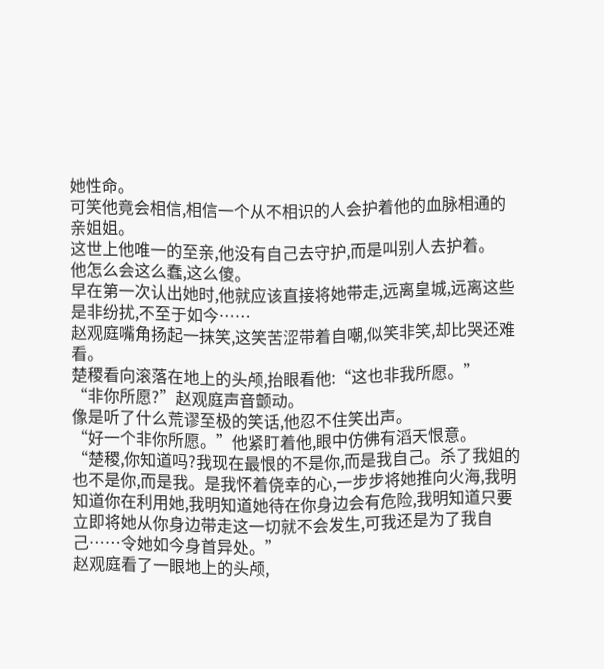她性命。
可笑他竟会相信,相信一个从不相识的人会护着他的血脉相通的亲姐姐。
这世上他唯一的至亲,他没有自己去守护,而是叫别人去护着。
他怎么会这么蠢,这么傻。
早在第一次认出她时,他就应该直接将她带走,远离皇城,远离这些是非纷扰,不至于如今……
赵观庭嘴角扬起一抹笑,这笑苦涩带着自嘲,似笑非笑,却比哭还难看。
楚稷看向滚落在地上的头颅,抬眼看他:“这也非我所愿。”
“非你所愿?”赵观庭声音颤动。
像是听了什么荒谬至极的笑话,他忍不住笑出声。
“好一个非你所愿。”他紧盯着他,眼中仿佛有滔天恨意。
“楚稷,你知道吗?我现在最恨的不是你,而是我自己。杀了我姐的也不是你,而是我。是我怀着侥幸的心,一步步将她推向火海,我明知道你在利用她,我明知道她待在你身边会有危险,我明知道只要立即将她从你身边带走这一切就不会发生,可我还是为了我自己……令她如今身首异处。”
赵观庭看了一眼地上的头颅,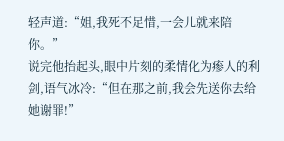轻声道:“姐,我死不足惜,一会儿就来陪你。”
说完他抬起头,眼中片刻的柔情化为瘆人的利剑,语气冰冷:“但在那之前,我会先送你去给她谢罪!”